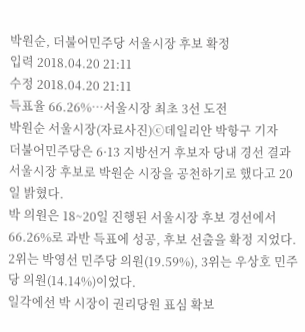박원순, 더불어민주당 서울시장 후보 확정
입력 2018.04.20 21:11
수정 2018.04.20 21:11
득표율 66.26%…서울시장 최초 3선 도전
박원순 서울시장(자료사진)ⓒ데일리안 박항구 기자
더불어민주당은 6·13 지방선거 후보자 당내 경선 결과 서울시장 후보로 박원순 시장을 공천하기로 했다고 20일 밝혔다.
박 의원은 18~20일 진행된 서울시장 후보 경선에서 66.26%로 과반 득표에 성공, 후보 선출을 확정 지었다.
2위는 박영선 민주당 의원(19.59%), 3위는 우상호 민주당 의원(14.14%)이었다.
일각에선 박 시장이 권리당원 표심 확보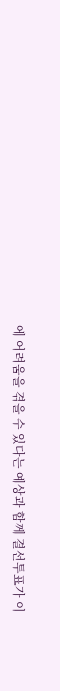에 어려움을 겪을 수 있다는 예상과 함께 결선투표가 이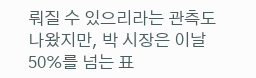뤄질 수 있으리라는 관측도 나왔지만, 박 시장은 이날 50%를 넘는 표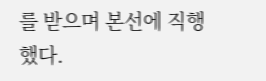를 받으며 본선에 직행했다.